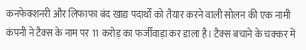कनफेक्शनरी और लिफाफा बंद खाद्य पदार्थों को तैयार करने वाली सोलन की एक नामी कंपनी ने टैक्स के नाम पर 11 करोड़ का फर्जीवाड़ा कर डाला है। टैक्स बचाने के चक्कर में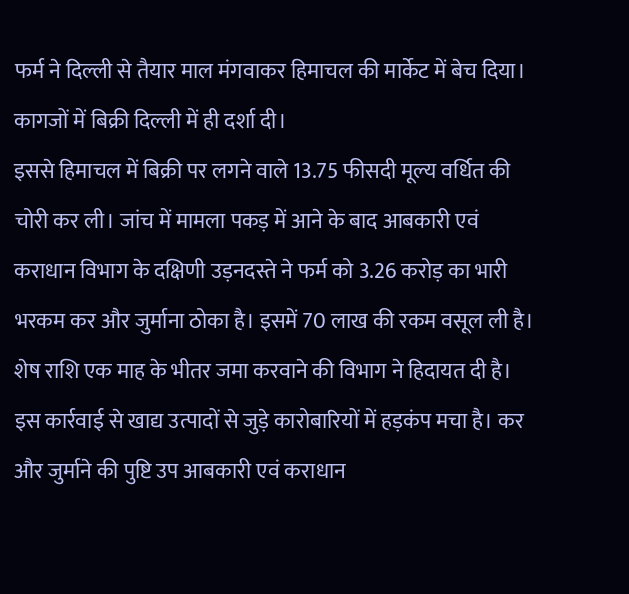फर्म ने दिल्ली से तैयार माल मंगवाकर हिमाचल की मार्केट में बेच दिया। कागजों में बिक्री दिल्ली में ही दर्शा दी।
इससे हिमाचल में बिक्री पर लगने वाले 13.75 फीसदी मूल्य वर्धित की चोरी कर ली। जांच में मामला पकड़ में आने के बाद आबकारी एवं कराधान विभाग के दक्षिणी उड़नदस्ते ने फर्म को 3.26 करोड़ का भारी भरकम कर और जुर्माना ठोका है। इसमें 70 लाख की रकम वसूल ली है। शेष राशि एक माह के भीतर जमा करवाने की विभाग ने हिदायत दी है।
इस कार्रवाई से खाद्य उत्पादों से जुड़े कारोबारियों में हड़कंप मचा है। कर और जुर्माने की पुष्टि उप आबकारी एवं कराधान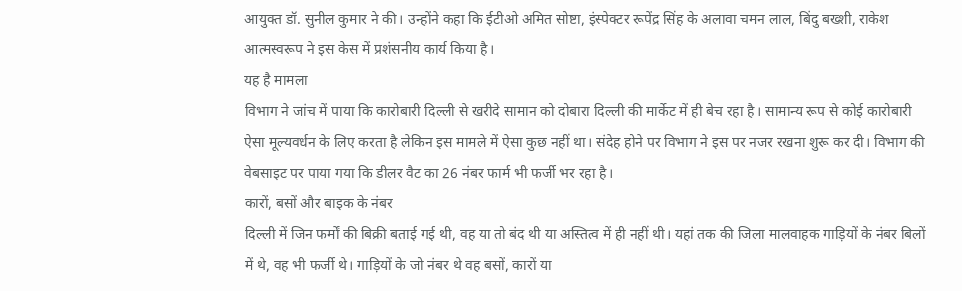आयुक्त डॉ. सुनील कुमार ने की। उन्होंने कहा कि ईटीओ अमित सोष्टा, इंस्पेक्टर रूपेंद्र सिंह के अलावा चमन लाल, बिंदु बख्शी, राकेश आत्मस्वरूप ने इस केस में प्रशंसनीय कार्य किया है।
यह है मामला
विभाग ने जांच में पाया कि कारोबारी दिल्ली से खरीदे सामान को दोबारा दिल्ली की मार्केट में ही बेच रहा है। सामान्य रूप से कोई कारोबारी ऐसा मूल्यवर्धन के लिए करता है लेकिन इस मामले में ऐसा कुछ नहीं था। संदेह होने पर विभाग ने इस पर नजर रखना शुरू कर दी। विभाग की वेबसाइट पर पाया गया कि डीलर वैट का 26 नंबर फार्म भी फर्जी भर रहा है।
कारों, बसों और बाइक के नंबर
दिल्ली में जिन फर्मों की बिक्री बताई गई थी, वह या तो बंद थी या अस्तित्व में ही नहीं थी। यहां तक की जिला मालवाहक गाड़ियों के नंबर बिलों में थे, वह भी फर्जी थे। गाड़ियों के जो नंबर थे वह बसों, कारों या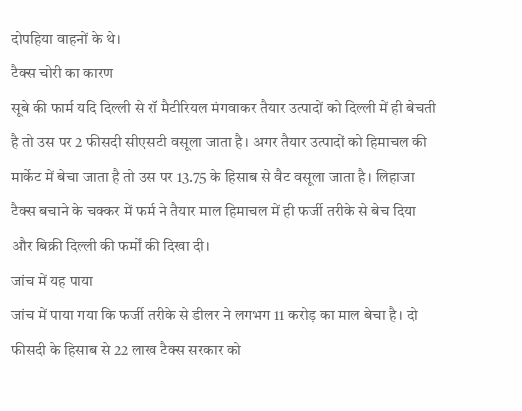दोपहिया वाहनों के थे।
टैक्स चोरी का कारण
सूबे की फार्म यदि दिल्ली से रॉ मैटीरियल मंगवाकर तैयार उत्पादों को दिल्ली में ही बेचती है तो उस पर 2 फीसदी सीएसटी वसूला जाता है। अगर तैयार उत्पादों को हिमाचल की मार्केट में बेचा जाता है तो उस पर 13.75 के हिसाब से वैट वसूला जाता है। लिहाजा टैक्स बचाने के चक्कर में फर्म ने तैयार माल हिमाचल में ही फर्जी तरीके से बेच दिया और बिक्री दिल्ली की फर्मों की दिखा दी।
जांच में यह पाया
जांच में पाया गया कि फर्जी तरीके से डीलर ने लगभग 11 करोड़ का माल बेचा है। दो फीसदी के हिसाब से 22 लाख टैक्स सरकार को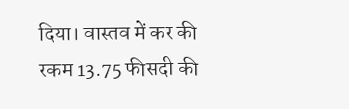दिया। वास्तव में कर की रकम 13.75 फीसदी की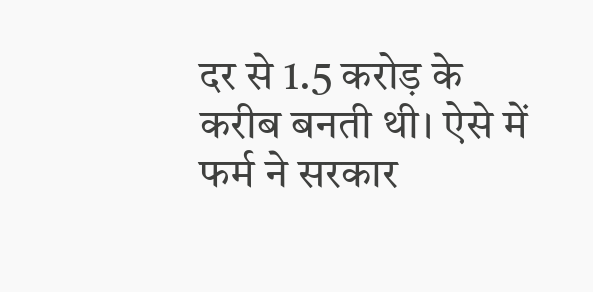दर से 1.5 करोड़ के करीब बनती थी। ऐसे में फर्म ने सरकार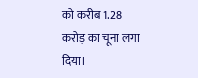को करीब 1.28 करोड़ का चूना लगा दिया।